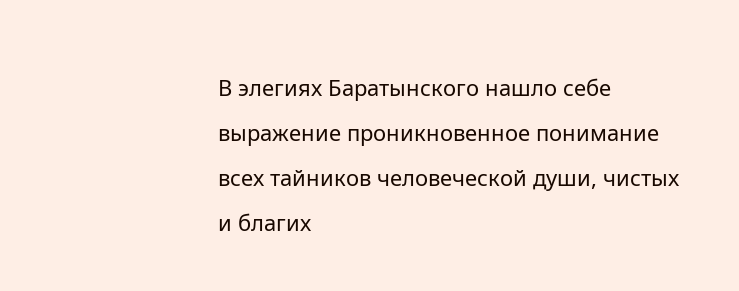В элегиях Баратынского нашло себе выражение проникновенное понимание всех тайников человеческой души, чистых и благих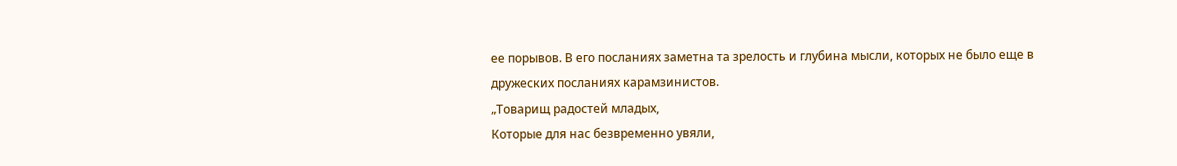ее порывов. В его посланиях заметна та зрелость и глубина мысли, которых не было еще в дружеских посланиях карамзинистов.
„Товарищ радостей младых,
Которые для нас безвременно увяли,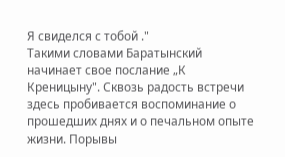Я свиделся с тобой ."
Такими словами Баратынский начинает свое послание „К Креницыну". Сквозь радость встречи здесь пробивается воспоминание о прошедших днях и о печальном опыте жизни. Порывы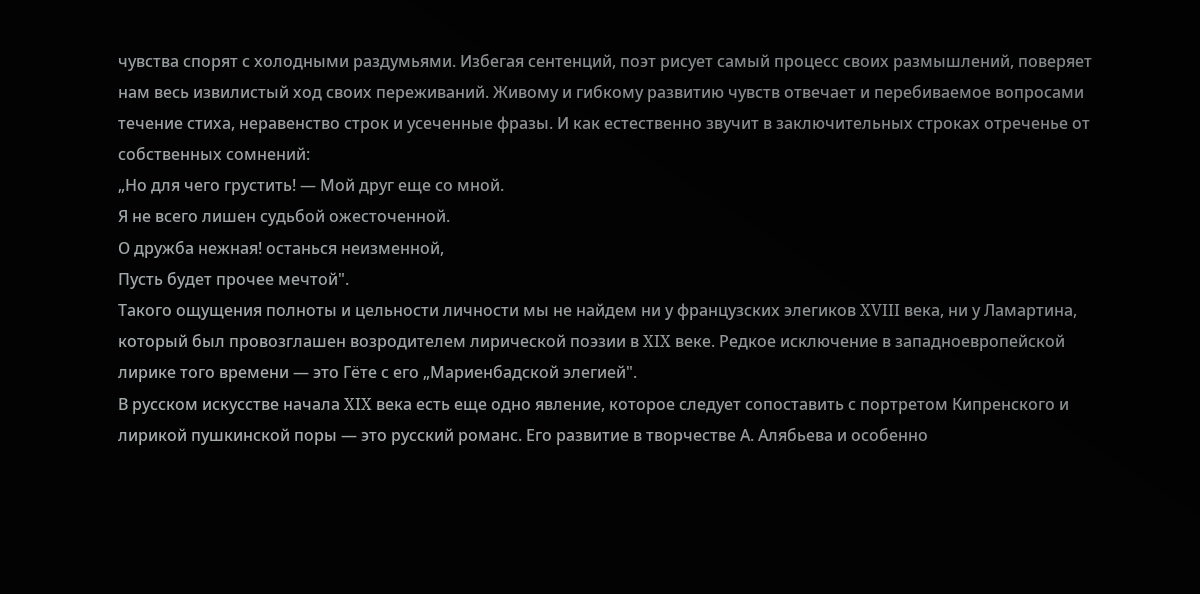чувства спорят с холодными раздумьями. Избегая сентенций, поэт рисует самый процесс своих размышлений, поверяет нам весь извилистый ход своих переживаний. Живому и гибкому развитию чувств отвечает и перебиваемое вопросами течение стиха, неравенство строк и усеченные фразы. И как естественно звучит в заключительных строках отреченье от собственных сомнений:
„Но для чего грустить! — Мой друг еще со мной.
Я не всего лишен судьбой ожесточенной.
О дружба нежная! останься неизменной,
Пусть будет прочее мечтой".
Такого ощущения полноты и цельности личности мы не найдем ни у французских элегиков XVIII века, ни у Ламартина, который был провозглашен возродителем лирической поэзии в XIX веке. Редкое исключение в западноевропейской лирике того времени — это Гёте с его „Мариенбадской элегией".
В русском искусстве начала XIX века есть еще одно явление, которое следует сопоставить с портретом Кипренского и лирикой пушкинской поры — это русский романс. Его развитие в творчестве А. Алябьева и особенно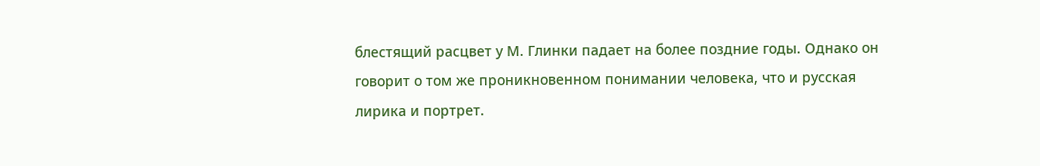блестящий расцвет у М. Глинки падает на более поздние годы. Однако он говорит о том же проникновенном понимании человека, что и русская лирика и портрет.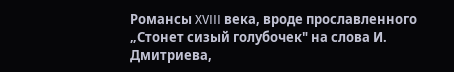Романсы XVIII века, вроде прославленного „Стонет сизый голубочек" на слова И. Дмитриева,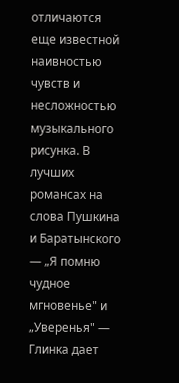отличаются еще известной наивностью чувств и несложностью музыкального рисунка. В лучших романсах на слова Пушкина и Баратынского — „Я помню чудное мгновенье" и „Уверенья" — Глинка дает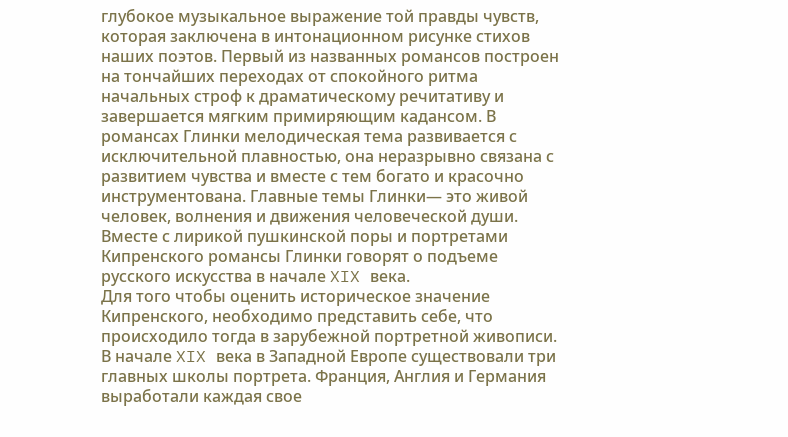глубокое музыкальное выражение той правды чувств, которая заключена в интонационном рисунке стихов наших поэтов. Первый из названных романсов построен на тончайших переходах от спокойного ритма начальных строф к драматическому речитативу и завершается мягким примиряющим кадансом. В романсах Глинки мелодическая тема развивается с исключительной плавностью, она неразрывно связана с развитием чувства и вместе с тем богато и красочно инструментована. Главные темы Глинки— это живой человек, волнения и движения человеческой души. Вместе с лирикой пушкинской поры и портретами Кипренского романсы Глинки говорят о подъеме русского искусства в начале XIX века.
Для того чтобы оценить историческое значение Кипренского, необходимо представить себе, что происходило тогда в зарубежной портретной живописи.
В начале XIX века в Западной Европе существовали три главных школы портрета. Франция, Англия и Германия выработали каждая свое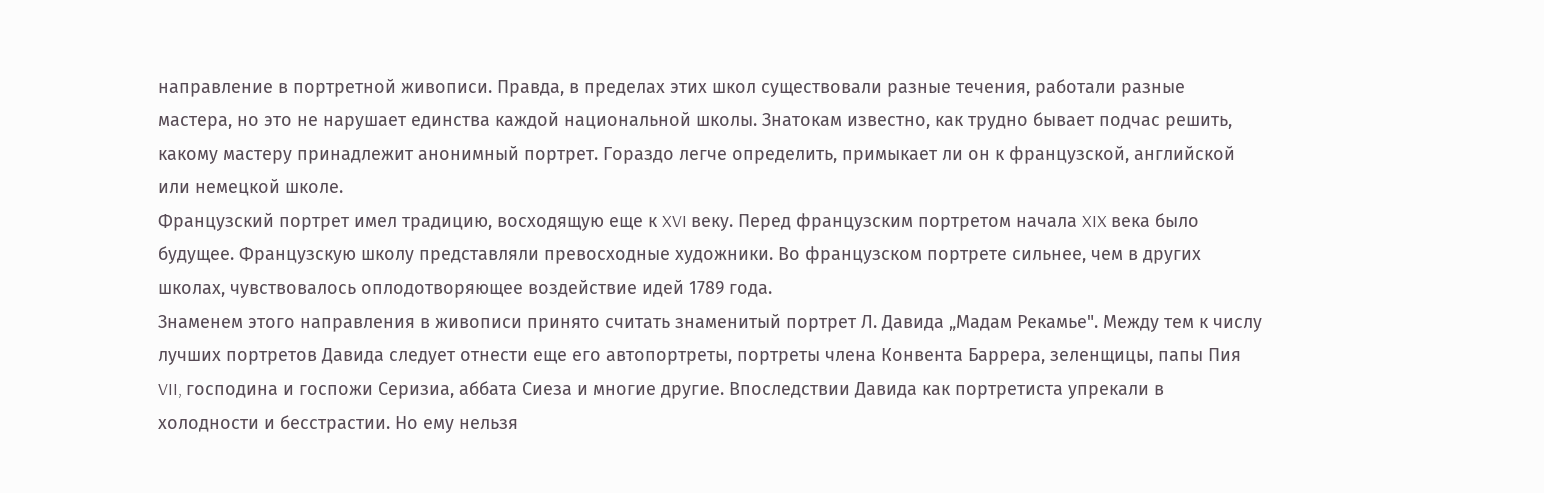направление в портретной живописи. Правда, в пределах этих школ существовали разные течения, работали разные мастера, но это не нарушает единства каждой национальной школы. Знатокам известно, как трудно бывает подчас решить, какому мастеру принадлежит анонимный портрет. Гораздо легче определить, примыкает ли он к французской, английской или немецкой школе.
Французский портрет имел традицию, восходящую еще к XVI веку. Перед французским портретом начала XIX века было будущее. Французскую школу представляли превосходные художники. Во французском портрете сильнее, чем в других школах, чувствовалось оплодотворяющее воздействие идей 1789 года.
Знаменем этого направления в живописи принято считать знаменитый портрет Л. Давида „Мадам Рекамье". Между тем к числу лучших портретов Давида следует отнести еще его автопортреты, портреты члена Конвента Баррера, зеленщицы, папы Пия VII, господина и госпожи Серизиа, аббата Сиеза и многие другие. Впоследствии Давида как портретиста упрекали в холодности и бесстрастии. Но ему нельзя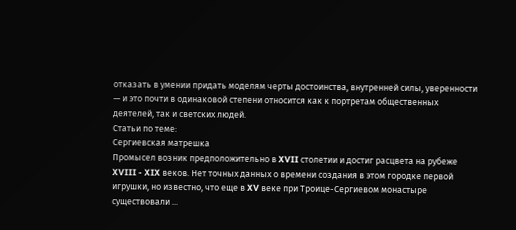отказать в умении придать моделям черты достоинства, внутренней силы, уверенности — и это почти в одинаковой степени относится как к портретам общественных деятелей, так и светских людей.
Статьи по теме:
Сергиевская матрешка
Промысел возник предположительно в XVII столетии и достиг расцвета на рубеже XVIII - XIX веков. Нет точных данных о времени создания в этом городке первой игрушки, но известно, что еще в XV веке при Троице-Сергиевом монастыре существовали ...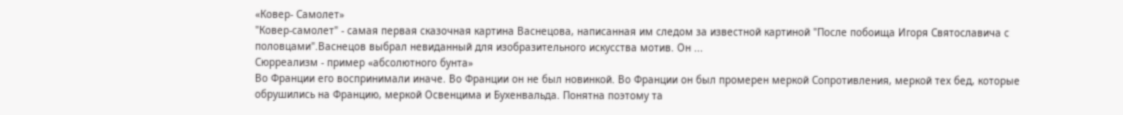«Ковер- Самолет»
"Ковер-самолет" - самая первая сказочная картина Васнецова, написанная им следом за известной картиной "После побоища Игоря Святославича с половцами".Васнецов выбрал невиданный для изобразительного искусства мотив. Он ...
Сюрреализм - пример «абсолютного бунта»
Во Франции его воспринимали иначе. Во Франции он не был новинкой. Во Франции он был промерен меркой Сопротивления, меркой тех бед, которые обрушились на Францию, меркой Освенцима и Бухенвальда. Понятна поэтому та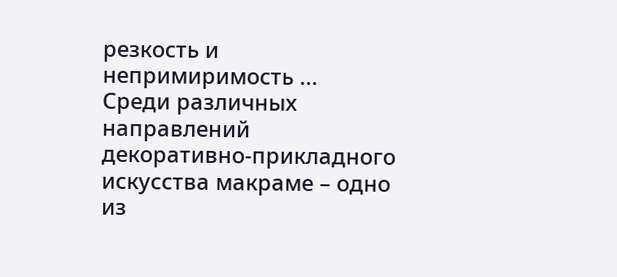резкость и непримиримость ...
Среди различных направлений декоративно-прикладного искусства макраме – одно из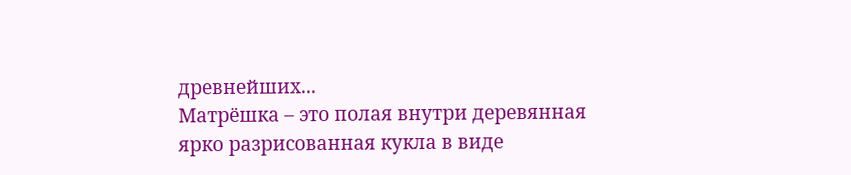древнейших...
Матрёшка – это полая внутри деревянная ярко разрисованная кукла в виде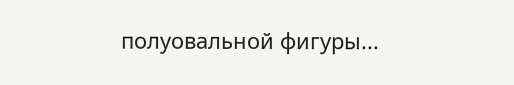полуовальной фигуры...